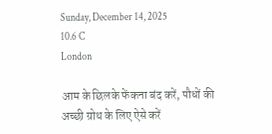Sunday, December 14, 2025
10.6 C
London

आम के छिलके फेंकना बंद करें, पौधों की अच्छी ग्रोथ के लिए ऐसे करें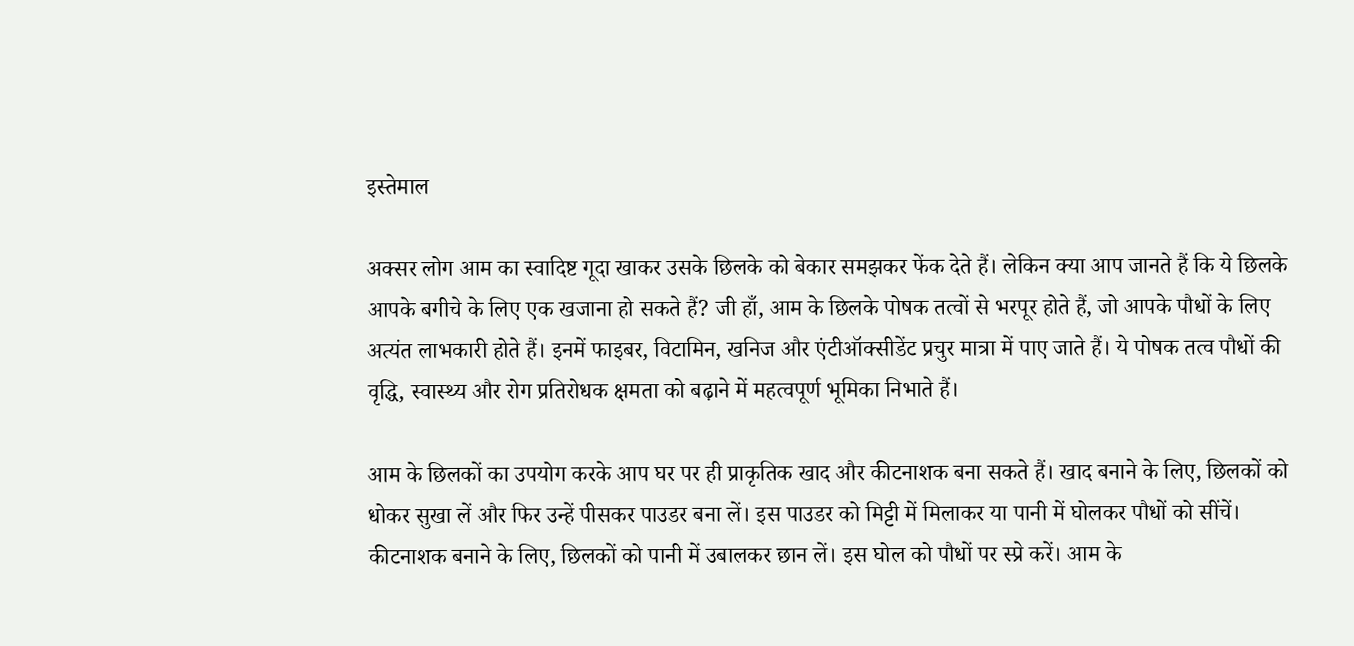इस्तेमाल

अक्सर लोग आम का स्वादिष्ट गूदा खाकर उसके छिलके को बेकार समझकर फेंक देते हैं। लेकिन क्या आप जानते हैं कि ये छिलके आपके बगीचे के लिए एक खजाना हो सकते हैं? जी हाँ, आम के छिलके पोषक तत्वों से भरपूर होते हैं, जो आपके पौधों के लिए अत्यंत लाभकारी होते हैं। इनमें फाइबर, विटामिन, खनिज और एंटीऑक्सीडेंट प्रचुर मात्रा में पाए जाते हैं। ये पोषक तत्व पौधों की वृद्धि, स्वास्थ्य और रोग प्रतिरोधक क्षमता को बढ़ाने में महत्वपूर्ण भूमिका निभाते हैं।

आम के छिलकों का उपयोग करके आप घर पर ही प्राकृतिक खाद और कीटनाशक बना सकते हैं। खाद बनाने के लिए, छिलकों को धोकर सुखा लें और फिर उन्हें पीसकर पाउडर बना लें। इस पाउडर को मिट्टी में मिलाकर या पानी में घोलकर पौधों को सींचें। कीटनाशक बनाने के लिए, छिलकों को पानी में उबालकर छान लें। इस घोल को पौधों पर स्प्रे करें। आम के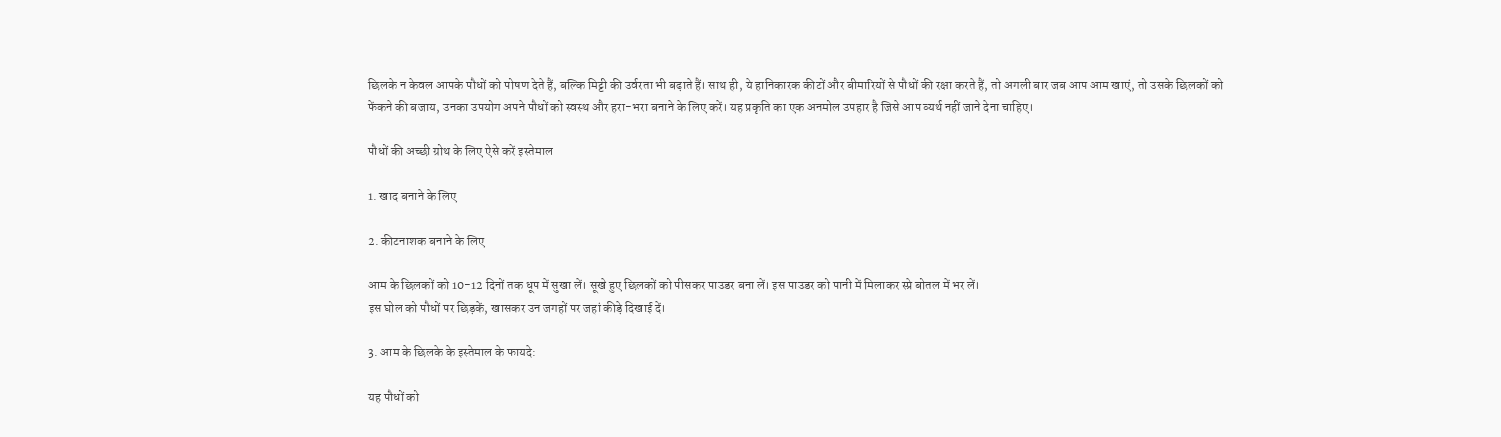छिलके न केवल आपके पौधों को पोषण देते हैं, बल्कि मिट्टी की उर्वरता भी बढ़ाते हैं। साथ ही, ये हानिकारक कीटों और बीमारियों से पौधों की रक्षा करते हैं, तो अगली बार जब आप आम खाएं, तो उसके छिलकों को फेंकने की बजाय, उनका उपयोग अपने पौधों को स्वस्थ और हरा-भरा बनाने के लिए करें। यह प्रकृति का एक अनमोल उपहार है जिसे आप व्यर्थ नहीं जाने देना चाहिए।

पौधों की अच्छी ग्रोथ के लिए ऐसे करें इस्तेमाल

1. खाद बनाने के लिए

2. कीटनाशक बनाने के लिए

आम के छिलकों को 10-12 दिनों तक धूप में सुखा लें। सूखे हुए छिलकों को पीसकर पाउडर बना लें। इस पाउडर को पानी में मिलाकर स्प्रे बोतल में भर लें।
इस घोल को पौधों पर छिड़कें, खासकर उन जगहों पर जहां कीड़े दिखाई दें।

3. आम के छिलके के इस्तेमाल के फायदे:

यह पौधों को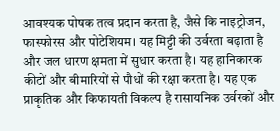आवश्यक पोषक तत्व प्रदान करता है, जैसे कि नाइट्रोजन, फास्फोरस और पोटेशियम। यह मिट्टी की उर्वरता बढ़ाता है और जल धारण क्षमता में सुधार करता है। यह हानिकारक कीटों और बीमारियों से पौधों की रक्षा करता है। यह एक प्राकृतिक और किफायती विकल्प है रासायनिक उर्वरकों और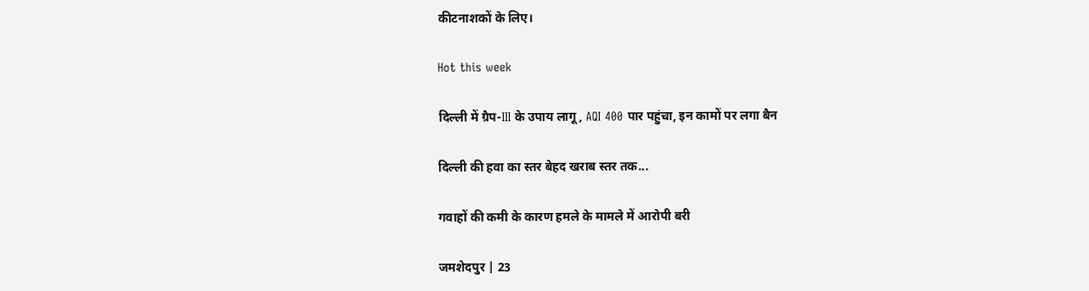कीटनाशकों के लिए।

Hot this week

दिल्ली में ग्रैप-III के उपाय लागू, AQI 400 पार पहुंचा, इन कामों पर लगा बैन

दिल्ली की हवा का स्तर बेहद खराब स्तर तक...

गवाहों की कमी के कारण हमले के मामले में आरोपी बरी

जमशेदपुर | 23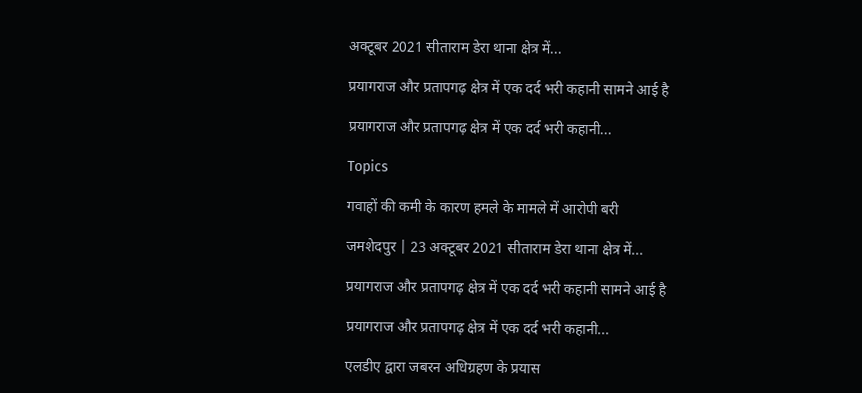अक्टूबर 2021 सीताराम डेरा थाना क्षेत्र में...

प्रयागराज और प्रतापगढ़ क्षेत्र में एक दर्द भरी कहानी सामने आई है

प्रयागराज और प्रतापगढ़ क्षेत्र में एक दर्द भरी कहानी...

Topics

गवाहों की कमी के कारण हमले के मामले में आरोपी बरी

जमशेदपुर | 23 अक्टूबर 2021 सीताराम डेरा थाना क्षेत्र में...

प्रयागराज और प्रतापगढ़ क्षेत्र में एक दर्द भरी कहानी सामने आई है

प्रयागराज और प्रतापगढ़ क्षेत्र में एक दर्द भरी कहानी...

एलडीए द्वारा जबरन अधिग्रहण के प्रयास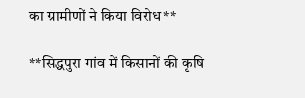का ग्रामीणों ने किया विरोध**

**सिद्धपुरा गांव में किसानों की कृषि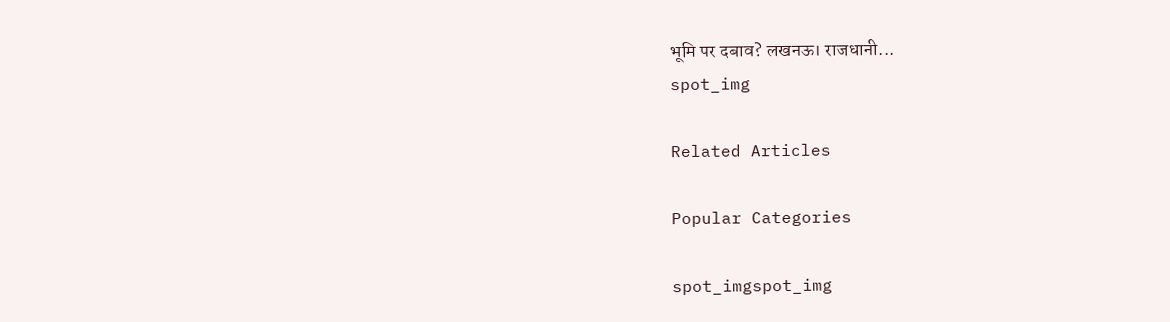भूमि पर दबाव? लखनऊ। राजधानी...
spot_img

Related Articles

Popular Categories

spot_imgspot_img